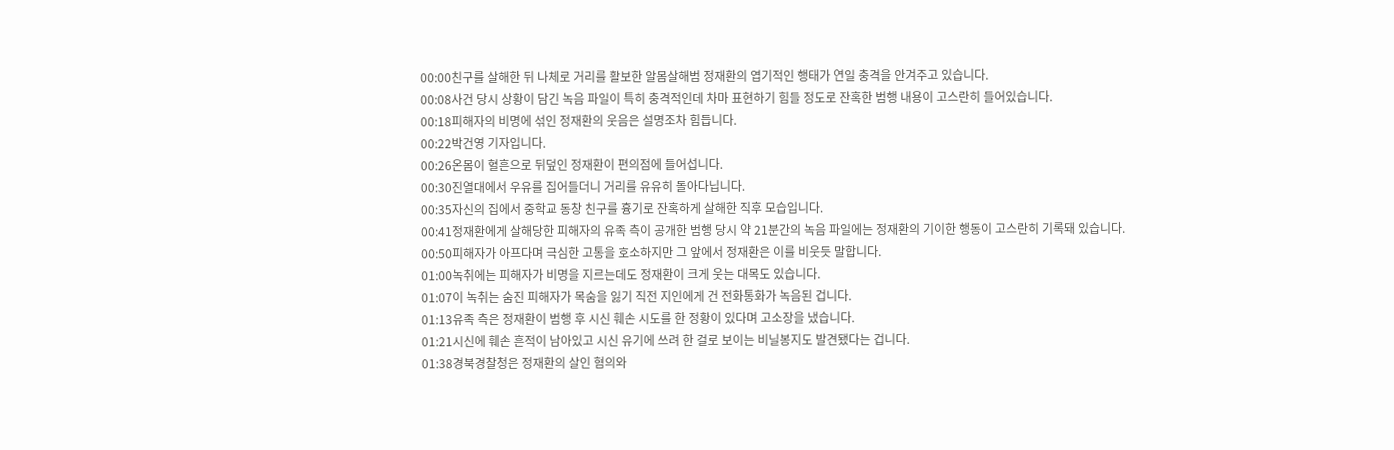00:00친구를 살해한 뒤 나체로 거리를 활보한 알몸살해범 정재환의 엽기적인 행태가 연일 충격을 안겨주고 있습니다.
00:08사건 당시 상황이 담긴 녹음 파일이 특히 충격적인데 차마 표현하기 힘들 정도로 잔혹한 범행 내용이 고스란히 들어있습니다.
00:18피해자의 비명에 섞인 정재환의 웃음은 설명조차 힘듭니다.
00:22박건영 기자입니다.
00:26온몸이 혈흔으로 뒤덮인 정재환이 편의점에 들어섭니다.
00:30진열대에서 우유를 집어들더니 거리를 유유히 돌아다닙니다.
00:35자신의 집에서 중학교 동창 친구를 흉기로 잔혹하게 살해한 직후 모습입니다.
00:41정재환에게 살해당한 피해자의 유족 측이 공개한 범행 당시 약 21분간의 녹음 파일에는 정재환의 기이한 행동이 고스란히 기록돼 있습니다.
00:50피해자가 아프다며 극심한 고통을 호소하지만 그 앞에서 정재환은 이를 비웃듯 말합니다.
01:00녹취에는 피해자가 비명을 지르는데도 정재환이 크게 웃는 대목도 있습니다.
01:07이 녹취는 숨진 피해자가 목숨을 잃기 직전 지인에게 건 전화통화가 녹음된 겁니다.
01:13유족 측은 정재환이 범행 후 시신 훼손 시도를 한 정황이 있다며 고소장을 냈습니다.
01:21시신에 훼손 흔적이 남아있고 시신 유기에 쓰려 한 걸로 보이는 비닐봉지도 발견됐다는 겁니다.
01:38경북경찰청은 정재환의 살인 혐의와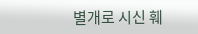별개로 시신 훼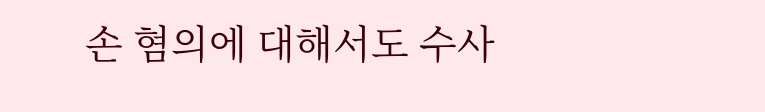손 혐의에 대해서도 수사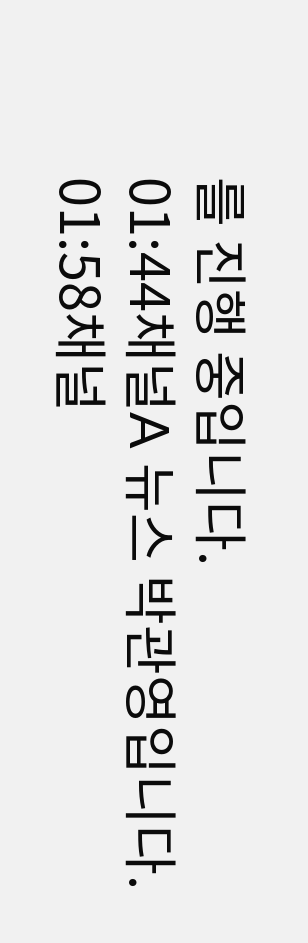를 진행 중입니다.
01:44채널A 뉴스 박관영입니다.
01:58채널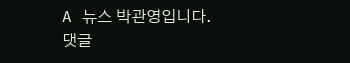A 뉴스 박관영입니다.
댓글